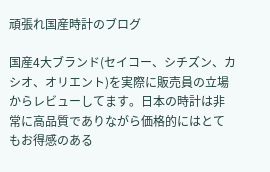頑張れ国産時計のブログ

国産4大ブランド(セイコー、シチズン、カシオ、オリエント)を実際に販売員の立場からレビューしてます。日本の時計は非常に高品質でありながら価格的にはとてもお得感のある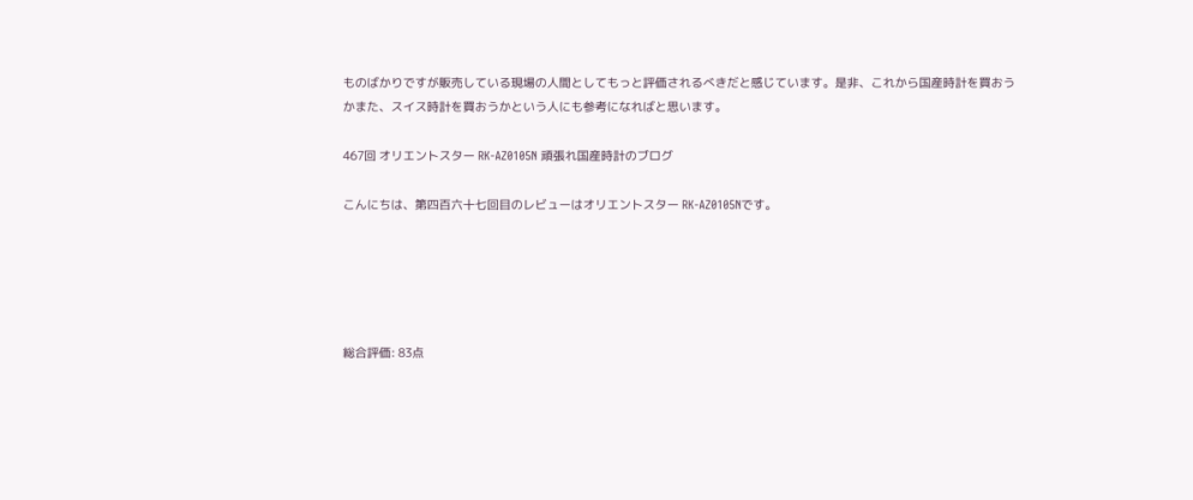ものばかりですが販売している現場の人間としてもっと評価されるべきだと感じています。是非、これから国産時計を買おうかまた、スイス時計を買おうかという人にも参考になればと思います。

467回 オリエントスター RK-AZ0105N 頑張れ国産時計のブログ

こんにちは、第四百六十七回目のレビューはオリエントスター RK-AZ0105Nです。





総合評価: 83点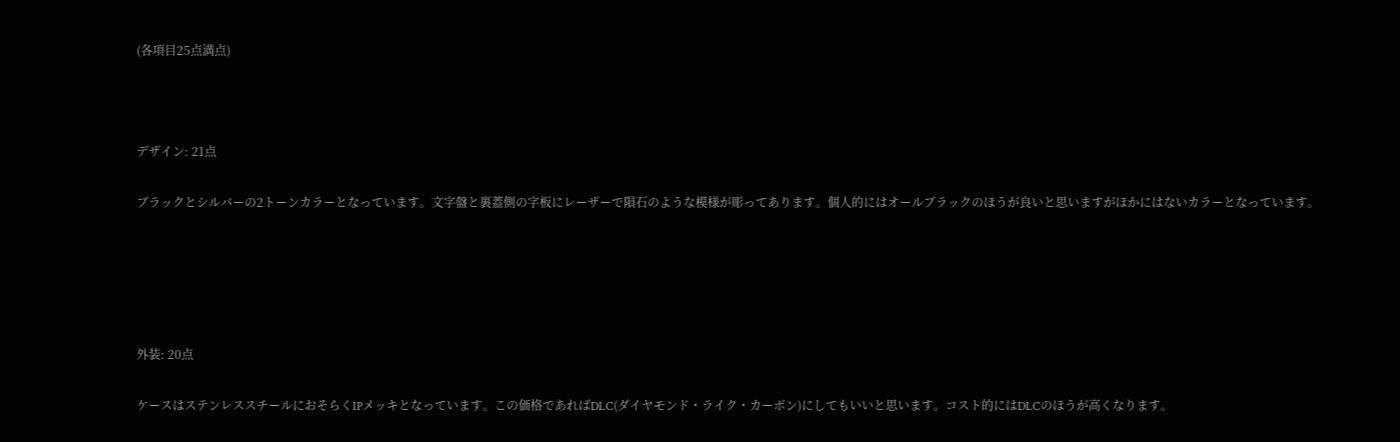(各項目25点満点)



デザイン: 21点

ブラックとシルバーの2トーンカラーとなっています。文字盤と裏蓋側の字板にレーザーで隕石のような模様が彫ってあります。個人的にはオールブラックのほうが良いと思いますがほかにはないカラーとなっています。





外装: 20点

ケースはステンレススチールにおそらくIPメッキとなっています。この価格であればDLC(ダイヤモンド・ライク・カーボン)にしてもいいと思います。コスト的にはDLCのほうが高くなります。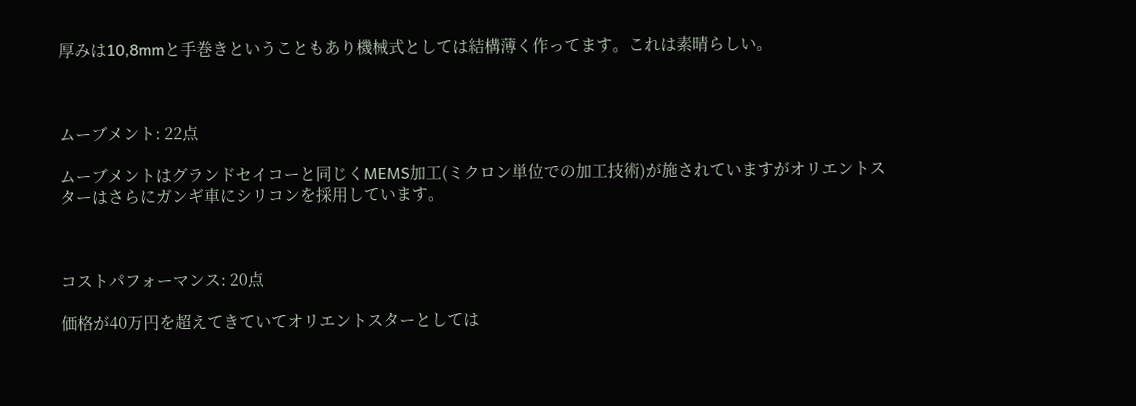厚みは10,8mmと手巻きということもあり機械式としては結構薄く作ってます。これは素晴らしい。



ムーブメント: 22点

ムーブメントはグランドセイコーと同じくMEMS加工(ミクロン単位での加工技術)が施されていますがオリエントスターはさらにガンギ車にシリコンを採用しています。



コストパフォーマンス: 20点

価格が40万円を超えてきていてオリエントスターとしては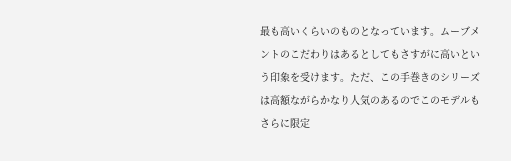最も高いくらいのものとなっています。ムーブメントのこだわりはあるとしてもさすがに高いという印象を受けます。ただ、この手巻きのシリーズは高額ながらかなり人気のあるのでこのモデルもさらに限定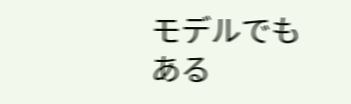モデルでもある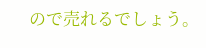ので売れるでしょう。